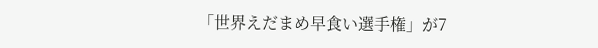「世界えだまめ早食い選手権」が7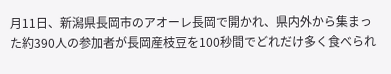月11日、新潟県長岡市のアオーレ長岡で開かれ、県内外から集まった約390人の参加者が長岡産枝豆を100秒間でどれだけ多く食べられ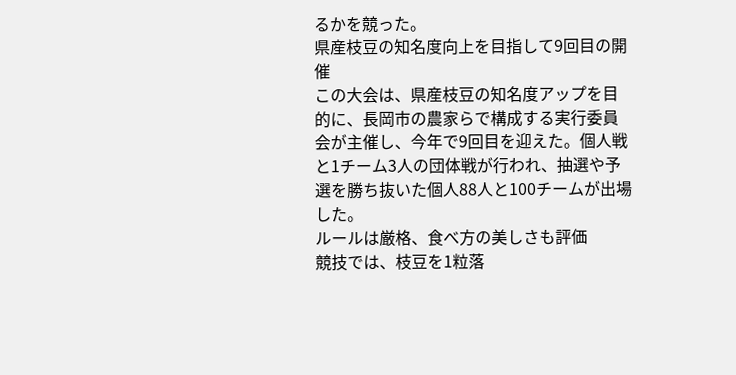るかを競った。
県産枝豆の知名度向上を目指して9回目の開催
この大会は、県産枝豆の知名度アップを目的に、長岡市の農家らで構成する実行委員会が主催し、今年で9回目を迎えた。個人戦と1チーム3人の団体戦が行われ、抽選や予選を勝ち抜いた個人88人と100チームが出場した。
ルールは厳格、食べ方の美しさも評価
競技では、枝豆を1粒落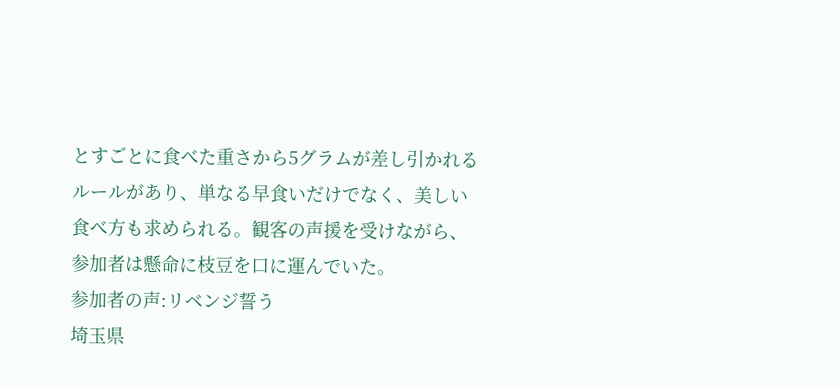とすごとに食べた重さから5グラムが差し引かれるルールがあり、単なる早食いだけでなく、美しい食べ方も求められる。観客の声援を受けながら、参加者は懸命に枝豆を口に運んでいた。
参加者の声:リベンジ誓う
埼玉県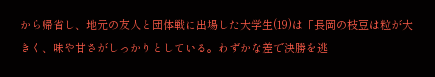から帰省し、地元の友人と団体戦に出場した大学生(19)は「長岡の枝豆は粒が大きく、味や甘さがしっかりとしている。わずかな差で決勝を逃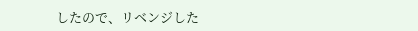したので、リベンジした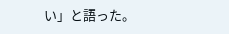い」と語った。